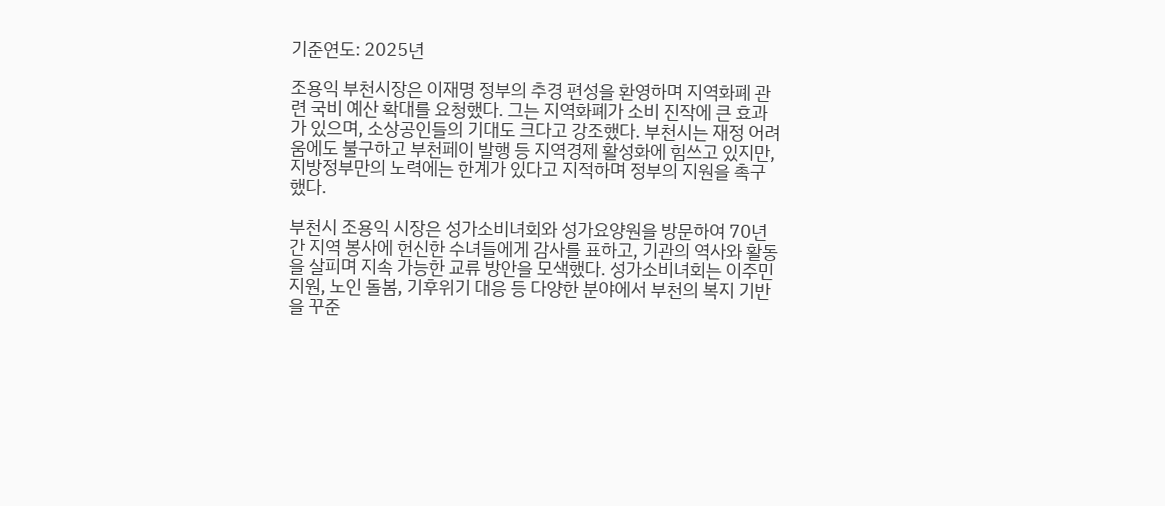기준연도: 2025년

조용익 부천시장은 이재명 정부의 추경 편성을 환영하며 지역화폐 관련 국비 예산 확대를 요청했다. 그는 지역화폐가 소비 진작에 큰 효과가 있으며, 소상공인들의 기대도 크다고 강조했다. 부천시는 재정 어려움에도 불구하고 부천페이 발행 등 지역경제 활성화에 힘쓰고 있지만, 지방정부만의 노력에는 한계가 있다고 지적하며 정부의 지원을 촉구했다.

부천시 조용익 시장은 성가소비녀회와 성가요양원을 방문하여 70년간 지역 봉사에 헌신한 수녀들에게 감사를 표하고, 기관의 역사와 활동을 살피며 지속 가능한 교류 방안을 모색했다. 성가소비녀회는 이주민 지원, 노인 돌봄, 기후위기 대응 등 다양한 분야에서 부천의 복지 기반을 꾸준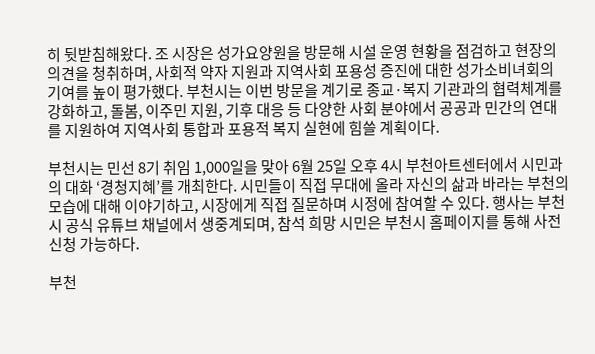히 뒷받침해왔다. 조 시장은 성가요양원을 방문해 시설 운영 현황을 점검하고 현장의 의견을 청취하며, 사회적 약자 지원과 지역사회 포용성 증진에 대한 성가소비녀회의 기여를 높이 평가했다. 부천시는 이번 방문을 계기로 종교·복지 기관과의 협력체계를 강화하고, 돌봄, 이주민 지원, 기후 대응 등 다양한 사회 분야에서 공공과 민간의 연대를 지원하여 지역사회 통합과 포용적 복지 실현에 힘쓸 계획이다.

부천시는 민선 8기 취임 1,000일을 맞아 6월 25일 오후 4시 부천아트센터에서 시민과의 대화 ‘경청지혜’를 개최한다. 시민들이 직접 무대에 올라 자신의 삶과 바라는 부천의 모습에 대해 이야기하고, 시장에게 직접 질문하며 시정에 참여할 수 있다. 행사는 부천시 공식 유튜브 채널에서 생중계되며, 참석 희망 시민은 부천시 홈페이지를 통해 사전 신청 가능하다.

부천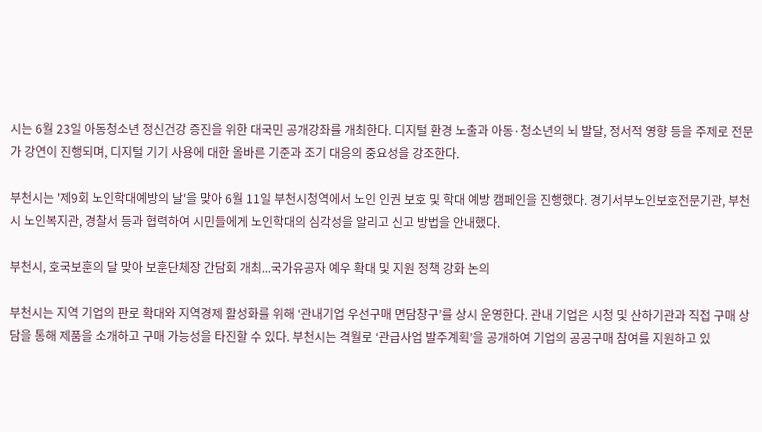시는 6월 23일 아동청소년 정신건강 증진을 위한 대국민 공개강좌를 개최한다. 디지털 환경 노출과 아동·청소년의 뇌 발달, 정서적 영향 등을 주제로 전문가 강연이 진행되며, 디지털 기기 사용에 대한 올바른 기준과 조기 대응의 중요성을 강조한다.

부천시는 '제9회 노인학대예방의 날'을 맞아 6월 11일 부천시청역에서 노인 인권 보호 및 학대 예방 캠페인을 진행했다. 경기서부노인보호전문기관, 부천시 노인복지관, 경찰서 등과 협력하여 시민들에게 노인학대의 심각성을 알리고 신고 방법을 안내했다.

부천시, 호국보훈의 달 맞아 보훈단체장 간담회 개최...국가유공자 예우 확대 및 지원 정책 강화 논의

부천시는 지역 기업의 판로 확대와 지역경제 활성화를 위해 ‘관내기업 우선구매 면담창구’를 상시 운영한다. 관내 기업은 시청 및 산하기관과 직접 구매 상담을 통해 제품을 소개하고 구매 가능성을 타진할 수 있다. 부천시는 격월로 ‘관급사업 발주계획’을 공개하여 기업의 공공구매 참여를 지원하고 있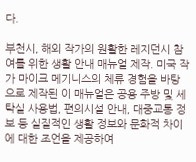다.

부천시, 해외 작가의 원활한 레지던시 참여를 위한 생활 안내 매뉴얼 제작. 미국 작가 마이크 메기니스의 체류 경험을 바탕으로 제작된 이 매뉴얼은 공용 주방 및 세탁실 사용법, 편의시설 안내, 대중교통 정보 등 실질적인 생활 정보와 문화적 차이에 대한 조언을 제공하여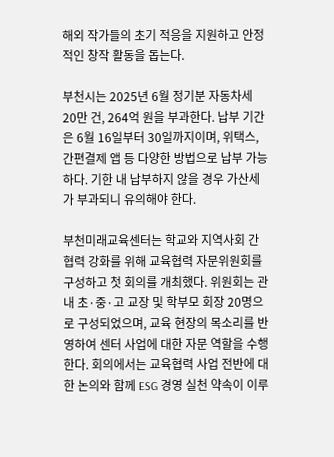해외 작가들의 초기 적응을 지원하고 안정적인 창작 활동을 돕는다.

부천시는 2025년 6월 정기분 자동차세 20만 건, 264억 원을 부과한다. 납부 기간은 6월 16일부터 30일까지이며, 위택스, 간편결제 앱 등 다양한 방법으로 납부 가능하다. 기한 내 납부하지 않을 경우 가산세가 부과되니 유의해야 한다.

부천미래교육센터는 학교와 지역사회 간 협력 강화를 위해 교육협력 자문위원회를 구성하고 첫 회의를 개최했다. 위원회는 관내 초·중·고 교장 및 학부모 회장 20명으로 구성되었으며, 교육 현장의 목소리를 반영하여 센터 사업에 대한 자문 역할을 수행한다. 회의에서는 교육협력 사업 전반에 대한 논의와 함께 ESG 경영 실천 약속이 이루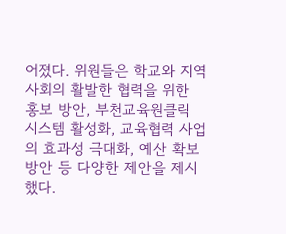어졌다. 위원들은 학교와 지역사회의 활발한 협력을 위한 홍보 방안, 부천교육원클릭 시스템 활성화, 교육협력 사업의 효과성 극대화, 예산 확보 방안 등 다양한 제안을 제시했다.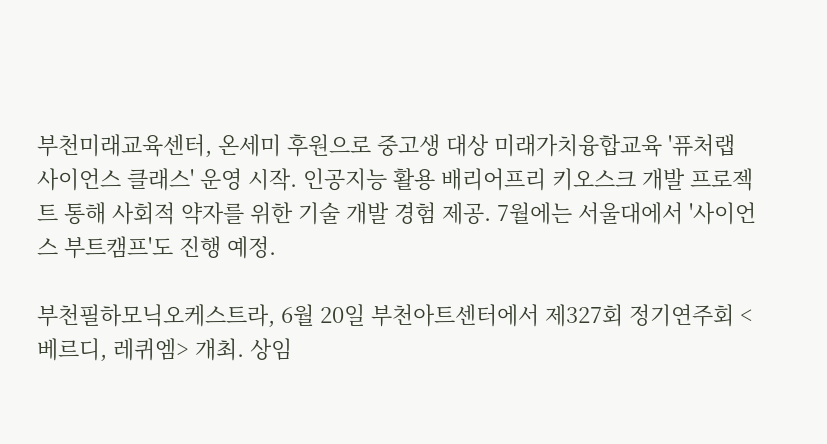부천미래교육센터, 온세미 후원으로 중고생 대상 미래가치융합교육 '퓨처랩 사이언스 클래스' 운영 시작. 인공지능 활용 배리어프리 키오스크 개발 프로젝트 통해 사회적 약자를 위한 기술 개발 경험 제공. 7월에는 서울대에서 '사이언스 부트캠프'도 진행 예정.

부천필하모닉오케스트라, 6월 20일 부천아트센터에서 제327회 정기연주회 <베르디, 레퀴엠> 개최. 상임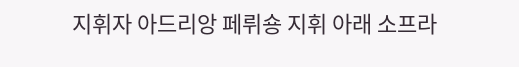지휘자 아드리앙 페뤼숑 지휘 아래 소프라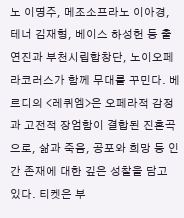노 이명주, 메조소프라노 이아경, 테너 김재형, 베이스 하성헌 등 출연진과 부천시립합창단, 노이오페라코러스가 함께 무대를 꾸민다. 베르디의 <레퀴엠>은 오페라적 감정과 고전적 장엄함이 결합된 진혼곡으로, 삶과 죽음, 공포와 희망 등 인간 존재에 대한 깊은 성찰을 담고 있다. 티켓은 부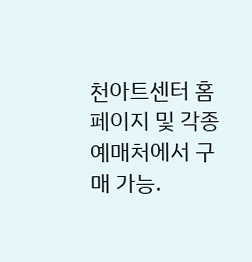천아트센터 홈페이지 및 각종 예매처에서 구매 가능.